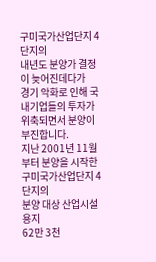구미국가산업단지 4단지의
내년도 분양가 결정이 늦어진데다가
경기 악화로 인해 국내기업들의 투자가 위축되면서 분양이 부진합니다.
지난 2001년 11월부터 분양을 시작한
구미국가산업단지 4단지의
분양 대상 산업시설 용지
62만 3천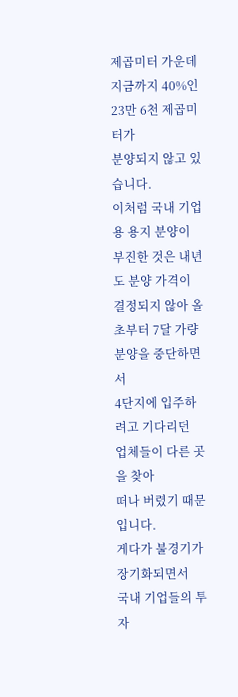제곱미터 가운데
지금까지 40%인 23만 6천 제곱미터가
분양되지 않고 있습니다.
이처럼 국내 기업용 용지 분양이
부진한 것은 내년도 분양 가격이
결정되지 않아 올 초부터 7달 가량
분양을 중단하면서
4단지에 입주하려고 기다리던
업체들이 다른 곳을 찾아
떠나 버렸기 때문입니다.
게다가 불경기가 장기화되면서
국내 기업들의 투자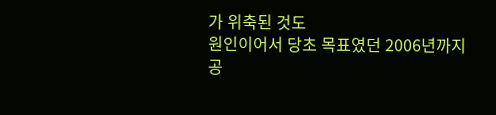가 위축된 것도
원인이어서 당초 목표였던 2006년까지
공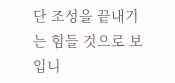단 조성을 끝내기는 힘들 것으로 보입니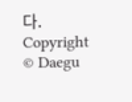다.
Copyright © Daegu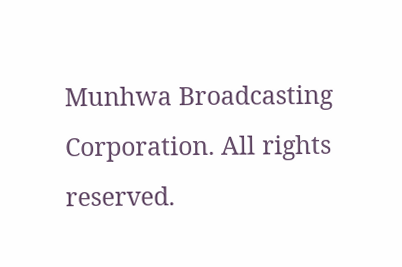Munhwa Broadcasting Corporation. All rights reserved.